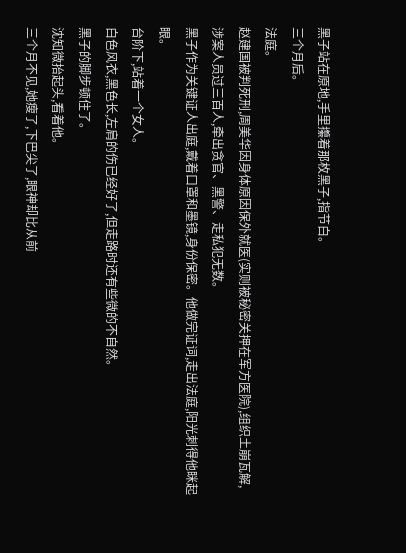黑子站在原地,手里攥着那枚黑子,指节白。
三个月后。
法庭。
赵建国被判死刑,周美华因身体原因保外就医(实则被秘密关押在军方医院),组织土崩瓦解,涉案人员过三百人,牵出贪官、黑警、走私犯无数。
黑子作为关键证人出庭,戴着口罩和墨镜,身份保密。他做完证词,走出法庭,阳光刺得他眯起眼。
台阶下,站着一个女人。
白色风衣,黑色长,左肩的伤已经好了,但走路时还有些微的不自然。
黑子的脚步顿住了。
沈知微抬起头,看着他。
三个月不见,她瘦了,下巴尖了,眼神却比从前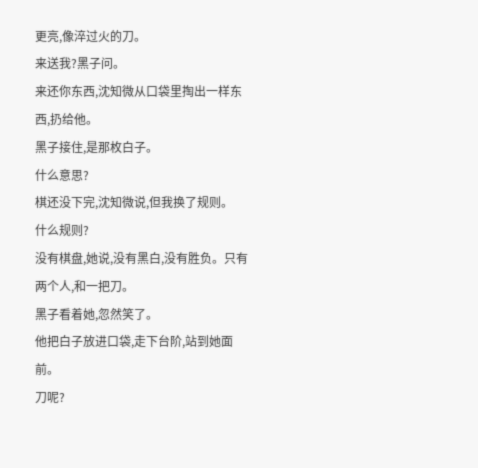更亮,像淬过火的刀。
来送我?黑子问。
来还你东西,沈知微从口袋里掏出一样东西,扔给他。
黑子接住,是那枚白子。
什么意思?
棋还没下完,沈知微说,但我换了规则。
什么规则?
没有棋盘,她说,没有黑白,没有胜负。只有两个人,和一把刀。
黑子看着她,忽然笑了。
他把白子放进口袋,走下台阶,站到她面前。
刀呢?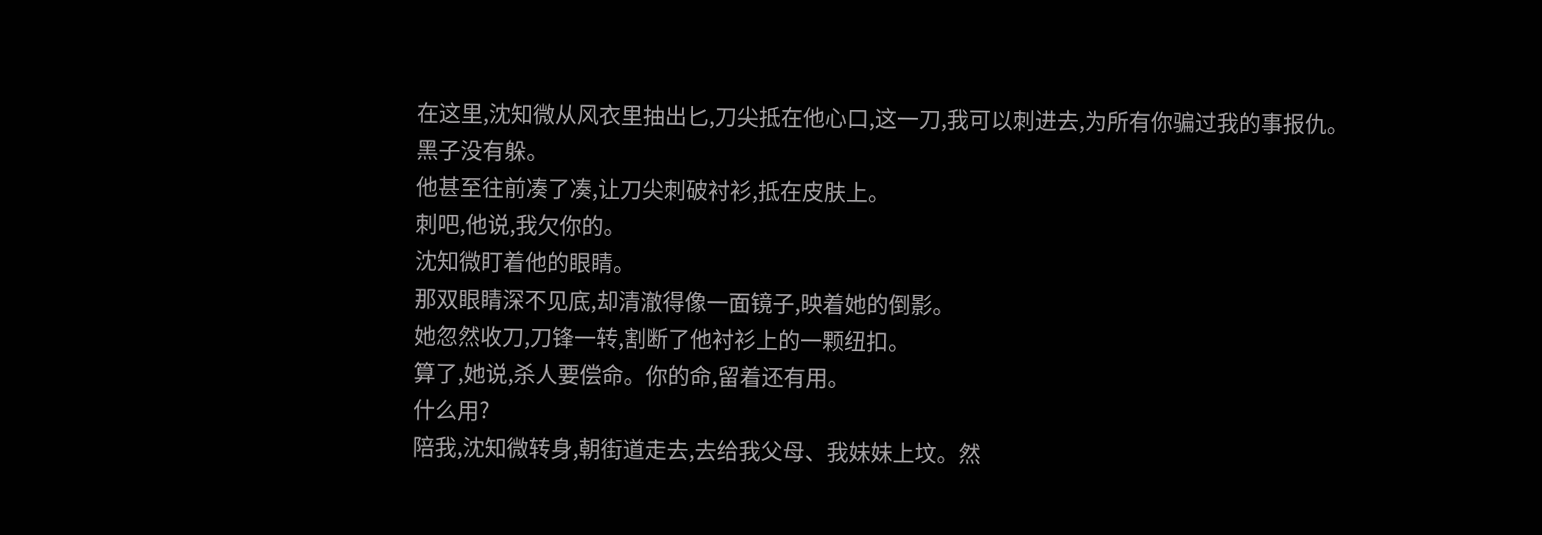在这里,沈知微从风衣里抽出匕,刀尖抵在他心口,这一刀,我可以刺进去,为所有你骗过我的事报仇。
黑子没有躲。
他甚至往前凑了凑,让刀尖刺破衬衫,抵在皮肤上。
刺吧,他说,我欠你的。
沈知微盯着他的眼睛。
那双眼睛深不见底,却清澈得像一面镜子,映着她的倒影。
她忽然收刀,刀锋一转,割断了他衬衫上的一颗纽扣。
算了,她说,杀人要偿命。你的命,留着还有用。
什么用?
陪我,沈知微转身,朝街道走去,去给我父母、我妹妹上坟。然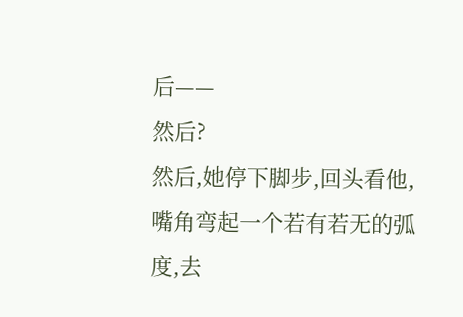后——
然后?
然后,她停下脚步,回头看他,嘴角弯起一个若有若无的弧度,去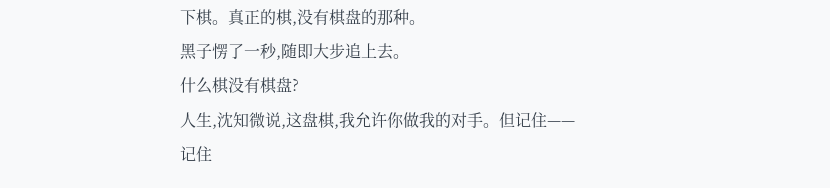下棋。真正的棋,没有棋盘的那种。
黑子愣了一秒,随即大步追上去。
什么棋没有棋盘?
人生,沈知微说,这盘棋,我允许你做我的对手。但记住——
记住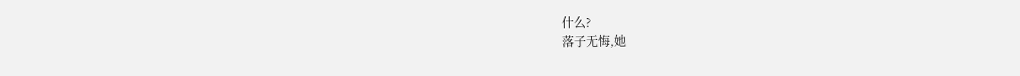什么?
落子无悔,她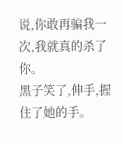说,你敢再骗我一次,我就真的杀了你。
黑子笑了,伸手,握住了她的手。